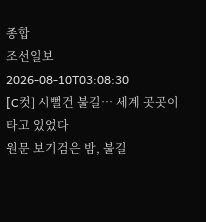종합
조선일보
2026-08-10T03:08:30
[C컷] 시뻘건 불길… 세계 곳곳이 타고 있었다
원문 보기검은 밤, 불길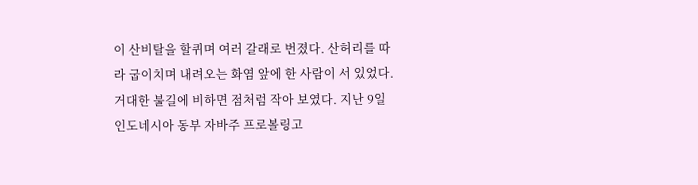이 산비탈을 할퀴며 여러 갈래로 번졌다. 산허리를 따라 굽이치며 내려오는 화염 앞에 한 사람이 서 있었다. 거대한 불길에 비하면 점처럼 작아 보였다. 지난 9일 인도네시아 동부 자바주 프로볼링고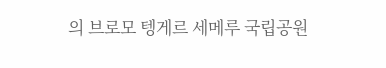의 브로모 텡게르 세메루 국립공원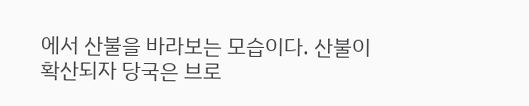에서 산불을 바라보는 모습이다. 산불이 확산되자 당국은 브로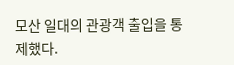모산 일대의 관광객 출입을 통제했다.